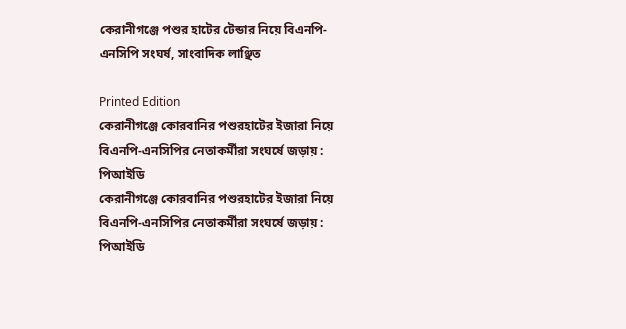কেরানীগঞ্জে পশুর হাটের টেন্ডার নিয়ে বিএনপি-এনসিপি সংঘর্ষ, সাংবাদিক লাঞ্ছিত

Printed Edition
কেরানীগঞ্জে কোরবানির পশুরহাটের ইজারা নিয়ে বিএনপি-এনসিপির নেতাকর্মীরা সংঘর্ষে জড়ায় : পিআইডি
কেরানীগঞ্জে কোরবানির পশুরহাটের ইজারা নিয়ে বিএনপি-এনসিপির নেতাকর্মীরা সংঘর্ষে জড়ায় : পিআইডি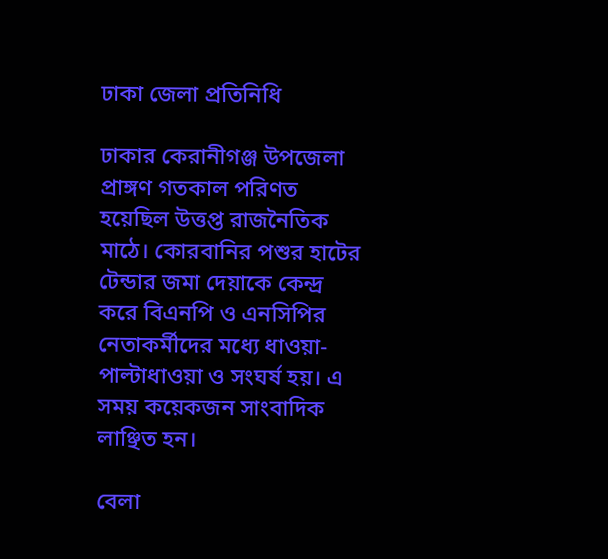ঢাকা জেলা প্রতিনিধি

ঢাকার কেরানীগঞ্জ উপজেলা প্রাঙ্গণ গতকাল পরিণত হয়েছিল উত্তপ্ত রাজনৈতিক মাঠে। কোরবানির পশুর হাটের টেন্ডার জমা দেয়াকে কেন্দ্র করে বিএনপি ও এনসিপির নেতাকর্মীদের মধ্যে ধাওয়া-পাল্টাধাওয়া ও সংঘর্ষ হয়। এ সময় কয়েকজন সাংবাদিক লাঞ্ছিত হন।

বেলা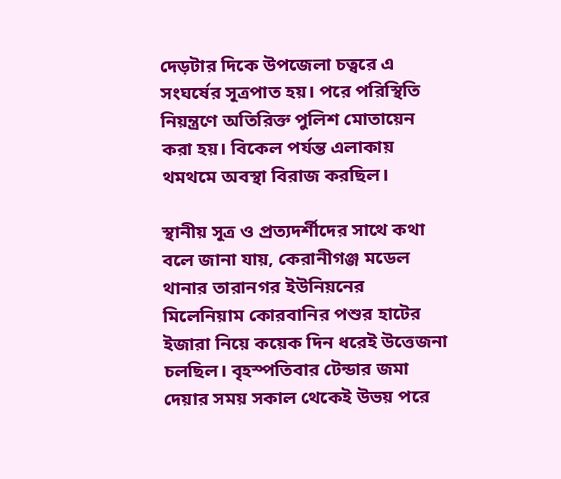দেড়টার দিকে উপজেলা চত্বরে এ সংঘর্ষের সূত্রপাত হয়। পরে পরিস্থিতি নিয়ন্ত্রণে অতিরিক্ত পুলিশ মোতায়েন করা হয়। বিকেল পর্যন্ত এলাকায় থমথমে অবস্থা বিরাজ করছিল।

স্থানীয় সূত্র ও প্রত্যদর্শীদের সাথে কথা বলে জানা যায়, কেরানীগঞ্জ মডেল থানার তারানগর ইউনিয়নের মিলেনিয়াম কোরবানির পশুর হাটের ইজারা নিয়ে কয়েক দিন ধরেই উত্তেজনা চলছিল। বৃহস্পতিবার টেন্ডার জমা দেয়ার সময় সকাল থেকেই উভয় পরে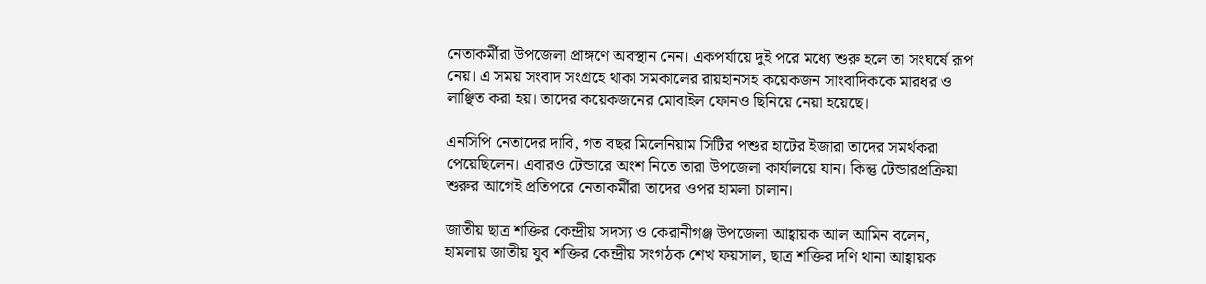নেতাকর্মীরা উপজেলা প্রাঙ্গণে অবস্থান নেন। একপর্যায়ে দুই পরে মধ্যে শুরু হলে তা সংঘর্ষে রূপ নেয়। এ সময় সংবাদ সংগ্রহে থাকা সমকালের রায়হানসহ কয়েকজন সাংবাদিককে মারধর ও লাঞ্ছিত করা হয়। তাদের কয়েকজনের মোবাইল ফোনও ছিনিয়ে নেয়া হয়েছে।

এনসিপি নেতাদের দাবি, গত বছর মিলেনিয়াম সিটির পশুর হাটের ইজারা তাদের সমর্থকরা পেয়েছিলেন। এবারও টেন্ডারে অংশ নিতে তারা উপজেলা কার্যালয়ে যান। কিন্তু টেন্ডারপ্রক্রিয়া শুরুর আগেই প্রতিপরে নেতাকর্মীরা তাদের ওপর হামলা চালান।

জাতীয় ছাত্র শক্তির কেন্দ্রীয় সদস্য ও কেরানীগঞ্জ উপজেলা আহ্বায়ক আল আমিন বলেন, হামলায় জাতীয় যুব শক্তির কেন্দ্রীয় সংগঠক শেখ ফয়সাল, ছাত্র শক্তির দণি থানা আহ্বায়ক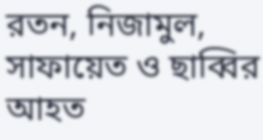রতন, নিজামুল, সাফায়েত ও ছাব্বির আহত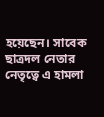হয়েছেন। সাবেক ছাত্রদল নেতার নেতৃত্বে এ হামলা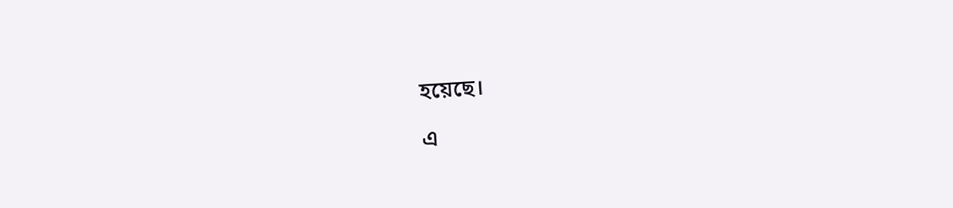হয়েছে।

এ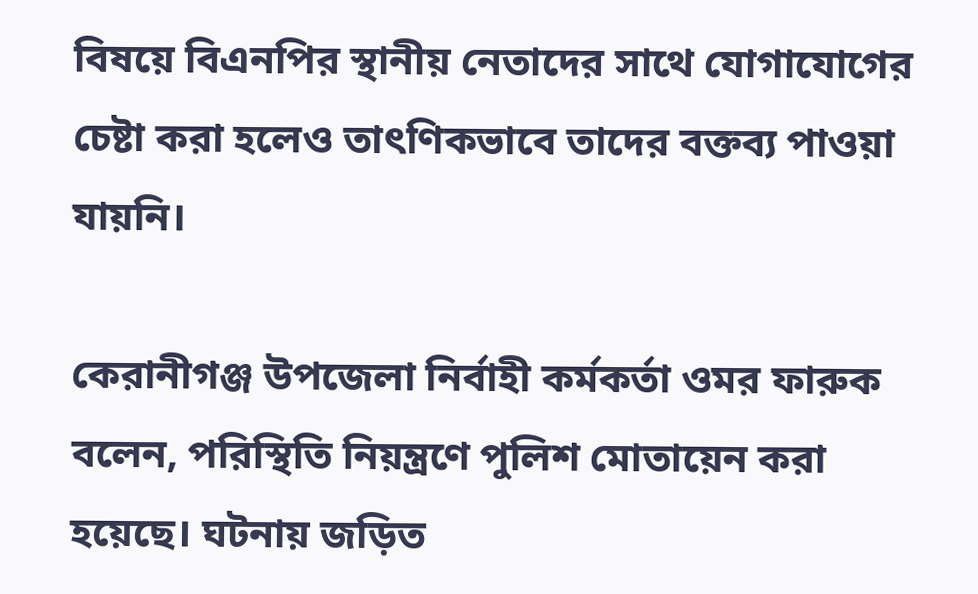বিষয়ে বিএনপির স্থানীয় নেতাদের সাথে যোগাযোগের চেষ্টা করা হলেও তাৎণিকভাবে তাদের বক্তব্য পাওয়া যায়নি।

কেরানীগঞ্জ উপজেলা নির্বাহী কর্মকর্তা ওমর ফারুক বলেন, পরিস্থিতি নিয়ন্ত্রণে পুলিশ মোতায়েন করা হয়েছে। ঘটনায় জড়িত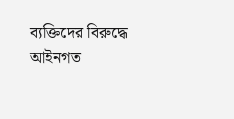ব্যক্তিদের বিরুদ্ধে আইনগত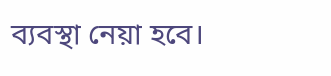ব্যবস্থা নেয়া হবে।